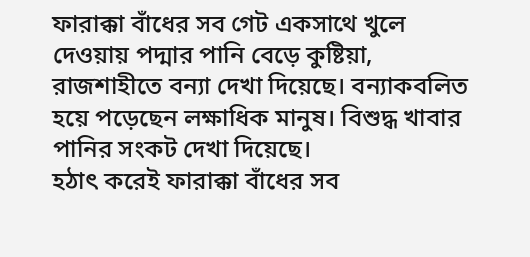ফারাক্কা বাঁধের সব গেট একসাথে খুলে দেওয়ায় পদ্মার পানি বেড়ে কুষ্টিয়া, রাজশাহীতে বন্যা দেখা দিয়েছে। বন্যাকবলিত হয়ে পড়েছেন লক্ষাধিক মানুষ। বিশুদ্ধ খাবার পানির সংকট দেখা দিয়েছে।
হঠাৎ করেই ফারাক্কা বাঁধের সব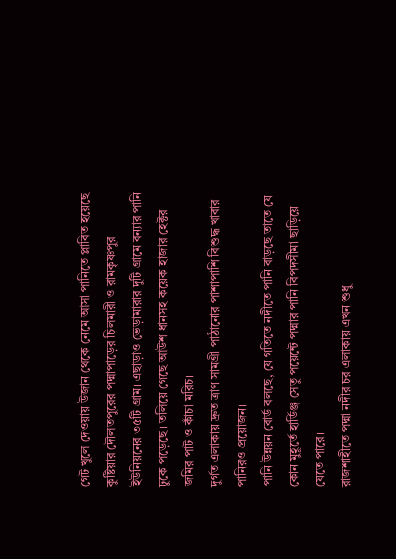গেট খুলে দেওয়ায় উজান থেকে নেমে আসা পানিতে প্লাবিত হয়েছে কুষ্টিয়ার দৌলতপুরের পদ্মাপাড়ের চিলমারী ও রামকৃষ্ণপুর ইউনিয়নের ৩৫টি গ্রাম। এছাড়াও ভেড়ামারার দুটি গ্রামে বন্যার পানি ঢুকে পড়েছে। তলিয়ে গেছে আউশ ধানসহ কয়েক হাজার হেক্টর জমির পাট ও কাঁচা মরিচ।
দুর্গত এলাকায় দ্রুত ত্রাণ সামগ্রী পাঠানোর পাশাপাশি বিশুদ্ধ খাবার পানিরও প্রয়োজন।
পানি উন্নয়ন বোর্ড বলছে, যে গতিতে নদীতে পানি বাড়ছে তাতে যে কোন মুহূর্তে হার্ডিঞ্জ সেতু পয়েন্টে পদ্মার পানি বিপদসীমা ছাড়িয়ে যেতে পারে।
রাজশাহীতে পদ্মা নদীর চর এলাকায় এখন শুধু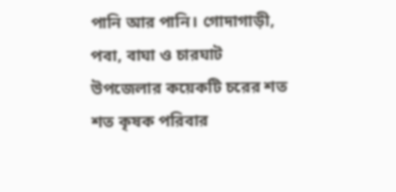পানি আর পানি। গোদাগাড়ী, পবা, বাঘা ও চারঘাট উপজেলার কয়েকটি চরের শত শত কৃষক পরিবার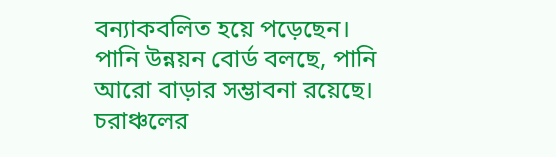বন্যাকবলিত হয়ে পড়েছেন।
পানি উন্নয়ন বোর্ড বলছে, পানি আরো বাড়ার সম্ভাবনা রয়েছে। চরাঞ্চলের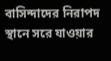বাসিন্দাদের নিরাপদ স্থানে সরে যাওয়ার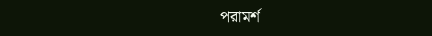পরামর্শ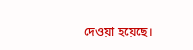দেওয়া হয়েছে।